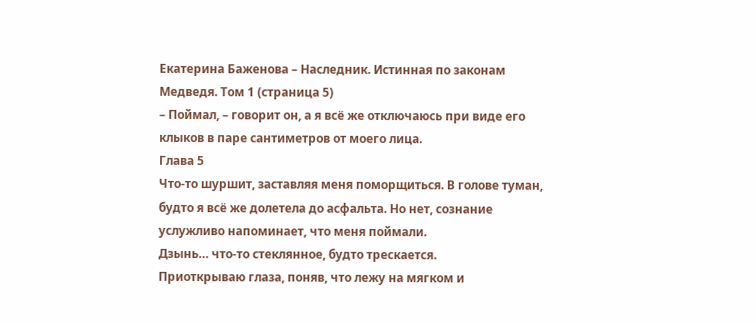Екатерина Баженова – Наследник. Истинная по законам Медведя. Том 1 (страница 5)
– Поймал, – говорит он, а я всё же отключаюсь при виде его клыков в паре сантиметров от моего лица.
Глава 5
Что-то шуршит, заставляя меня поморщиться. В голове туман, будто я всё же долетела до асфальта. Но нет, сознание услужливо напоминает, что меня поймали.
Дзынь… что-то стеклянное, будто трескается.
Приоткрываю глаза, поняв, что лежу на мягком и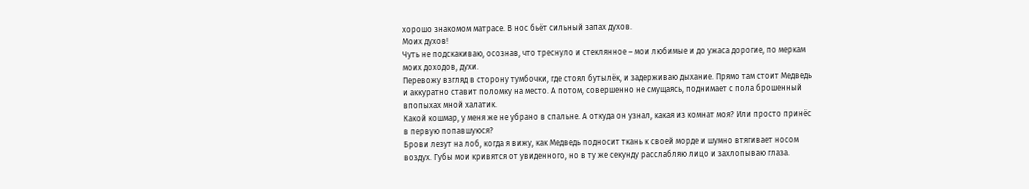хорошо знакомом матрасе. В нос бьёт сильный запах духов.
Моих духов!
Чуть не подскакиваю, осознав, что треснуло и стеклянное – мои любимые и до ужаса дорогие, по меркам моих доходов, духи.
Перевожу взгляд в сторону тумбочки, где стоял бутылёк, и задерживаю дыхание. Прямо там стоит Медведь и аккуратно ставит поломку на место. А потом, совершенно не смущаясь, поднимает с пола брошенный впопыхах мной халатик.
Какой кошмар, у меня же не убрано в спальне. А откуда он узнал, какая из комнат моя? Или просто принёс в первую попавшуюся?
Брови лезут на лоб, когда я вижу, как Медведь подносит ткань к своей морде и шумно втягивает носом воздух. Губы мои кривятся от увиденного, но в ту же секунду расслабляю лицо и захлопываю глаза.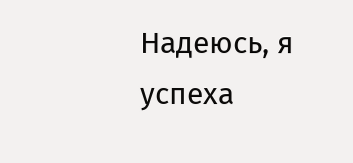Надеюсь, я успеха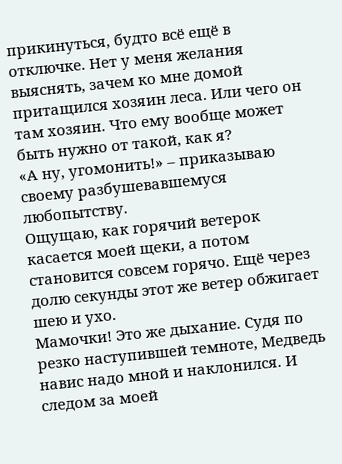прикинуться, будто всё ещё в отключке. Нет у меня желания выяснять, зачем ко мне домой притащился хозяин леса. Или чего он там хозяин. Что ему вообще может быть нужно от такой, как я?
«А ну, угомонить!» – приказываю своему разбушевавшемуся любопытству.
Ощущаю, как горячий ветерок касается моей щеки, а потом становится совсем горячо. Ещё через долю секунды этот же ветер обжигает шею и ухо.
Мамочки! Это же дыхание. Судя по резко наступившей темноте, Медведь навис надо мной и наклонился. И следом за моей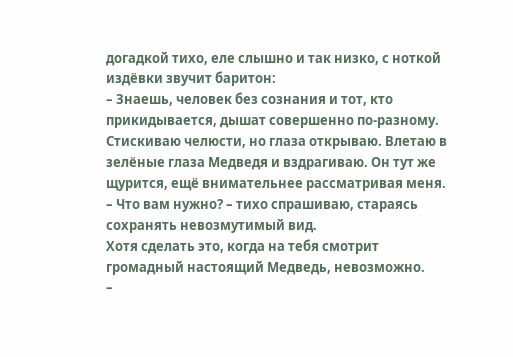догадкой тихо, еле слышно и так низко, с ноткой издёвки звучит баритон:
– Знаешь, человек без сознания и тот, кто прикидывается, дышат совершенно по-разному.
Стискиваю челюсти, но глаза открываю. Влетаю в зелёные глаза Медведя и вздрагиваю. Он тут же щурится, ещё внимательнее рассматривая меня.
– Что вам нужно? – тихо спрашиваю, стараясь сохранять невозмутимый вид.
Хотя сделать это, когда на тебя смотрит громадный настоящий Медведь, невозможно.
–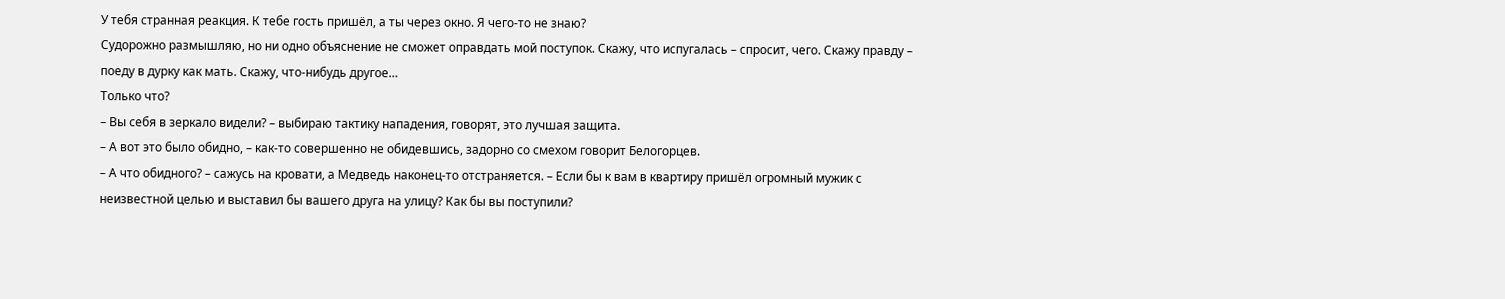У тебя странная реакция. К тебе гость пришёл, а ты через окно. Я чего-то не знаю?
Судорожно размышляю, но ни одно объяснение не сможет оправдать мой поступок. Скажу, что испугалась – спросит, чего. Скажу правду – поеду в дурку как мать. Скажу, что-нибудь другое…
Только что?
– Вы себя в зеркало видели? – выбираю тактику нападения, говорят, это лучшая защита.
– А вот это было обидно, – как-то совершенно не обидевшись, задорно со смехом говорит Белогорцев.
– А что обидного? – сажусь на кровати, а Медведь наконец-то отстраняется. – Если бы к вам в квартиру пришёл огромный мужик с неизвестной целью и выставил бы вашего друга на улицу? Как бы вы поступили?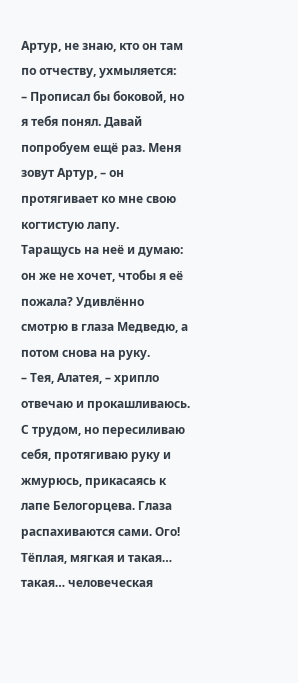Артур, не знаю, кто он там по отчеству, ухмыляется:
– Прописал бы боковой, но я тебя понял. Давай попробуем ещё раз. Меня зовут Артур, – он протягивает ко мне свою когтистую лапу.
Таращусь на неё и думаю: он же не хочет, чтобы я её пожала? Удивлённо смотрю в глаза Медведю, а потом снова на руку.
– Тея, Алатея, – хрипло отвечаю и прокашливаюсь.
С трудом, но пересиливаю себя, протягиваю руку и жмурюсь, прикасаясь к лапе Белогорцева. Глаза распахиваются сами. Ого!
Тёплая, мягкая и такая… такая… человеческая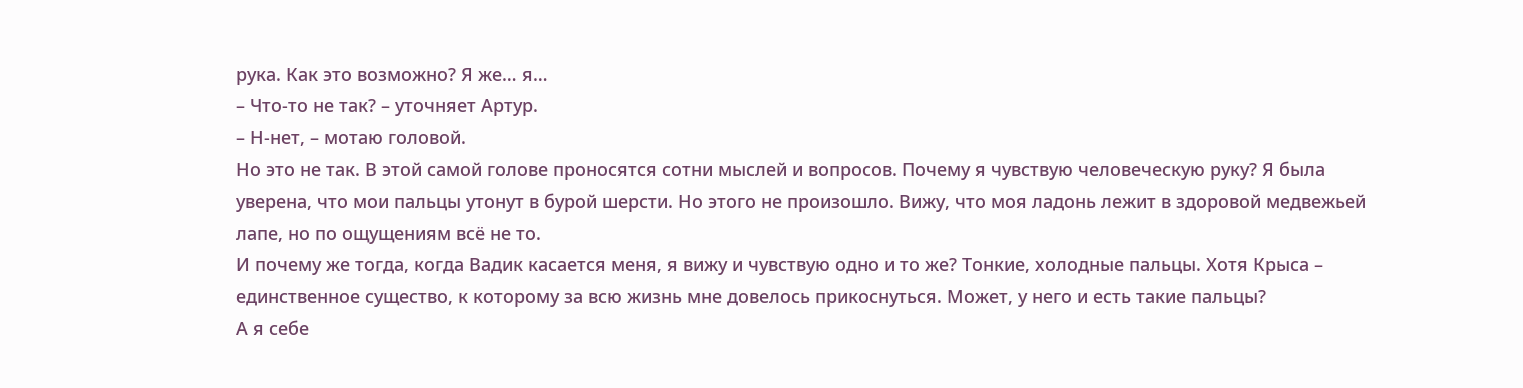рука. Как это возможно? Я же… я…
– Что-то не так? – уточняет Артур.
– Н-нет, – мотаю головой.
Но это не так. В этой самой голове проносятся сотни мыслей и вопросов. Почему я чувствую человеческую руку? Я была уверена, что мои пальцы утонут в бурой шерсти. Но этого не произошло. Вижу, что моя ладонь лежит в здоровой медвежьей лапе, но по ощущениям всё не то.
И почему же тогда, когда Вадик касается меня, я вижу и чувствую одно и то же? Тонкие, холодные пальцы. Хотя Крыса – единственное существо, к которому за всю жизнь мне довелось прикоснуться. Может, у него и есть такие пальцы?
А я себе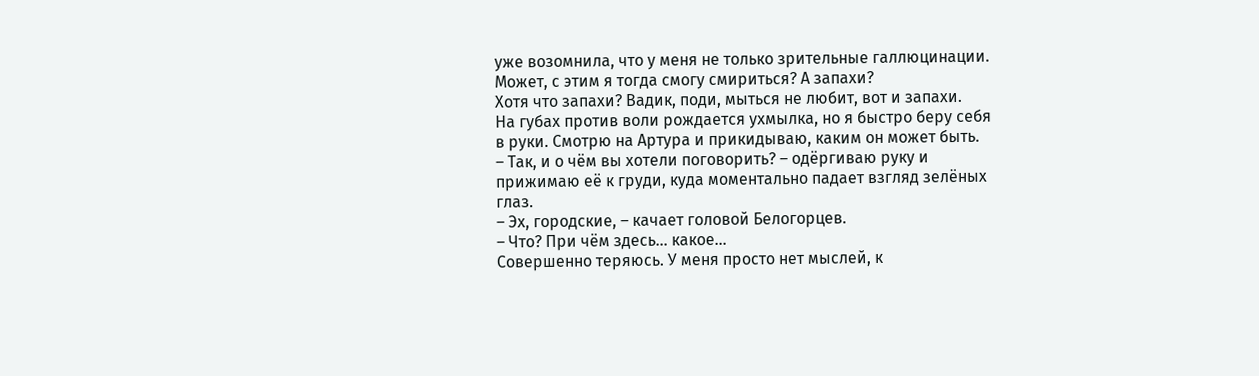уже возомнила, что у меня не только зрительные галлюцинации. Может, с этим я тогда смогу смириться? А запахи?
Хотя что запахи? Вадик, поди, мыться не любит, вот и запахи.
На губах против воли рождается ухмылка, но я быстро беру себя в руки. Смотрю на Артура и прикидываю, каким он может быть.
– Так, и о чём вы хотели поговорить? – одёргиваю руку и прижимаю её к груди, куда моментально падает взгляд зелёных глаз.
– Эх, городские, – качает головой Белогорцев.
– Что? При чём здесь… какое…
Совершенно теряюсь. У меня просто нет мыслей, к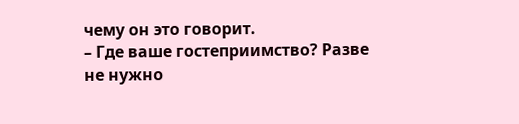чему он это говорит.
– Где ваше гостеприимство? Разве не нужно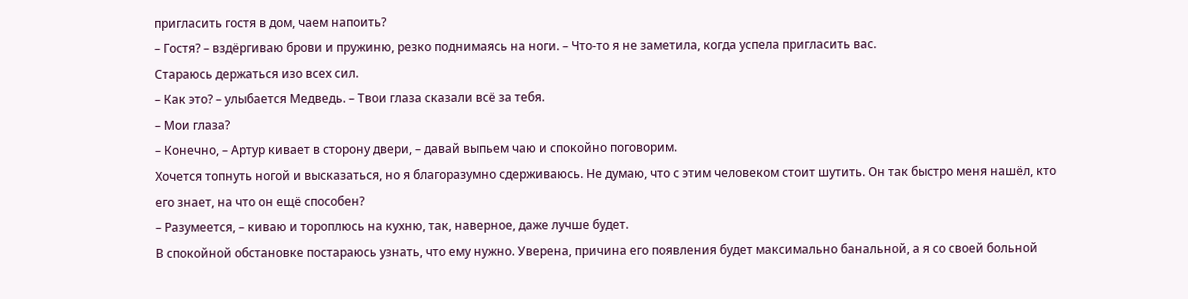пригласить гостя в дом, чаем напоить?
– Гостя? – вздёргиваю брови и пружиню, резко поднимаясь на ноги. – Что-то я не заметила, когда успела пригласить вас.
Стараюсь держаться изо всех сил.
– Как это? – улыбается Медведь. – Твои глаза сказали всё за тебя.
– Мои глаза?
– Конечно, – Артур кивает в сторону двери, – давай выпьем чаю и спокойно поговорим.
Хочется топнуть ногой и высказаться, но я благоразумно сдерживаюсь. Не думаю, что с этим человеком стоит шутить. Он так быстро меня нашёл, кто его знает, на что он ещё способен?
– Разумеется, – киваю и тороплюсь на кухню, так, наверное, даже лучше будет.
В спокойной обстановке постараюсь узнать, что ему нужно. Уверена, причина его появления будет максимально банальной, а я со своей больной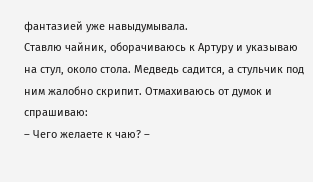фантазией уже навыдумывала.
Ставлю чайник, оборачиваюсь к Артуру и указываю на стул, около стола. Медведь садится, а стульчик под ним жалобно скрипит. Отмахиваюсь от думок и спрашиваю:
– Чего желаете к чаю? –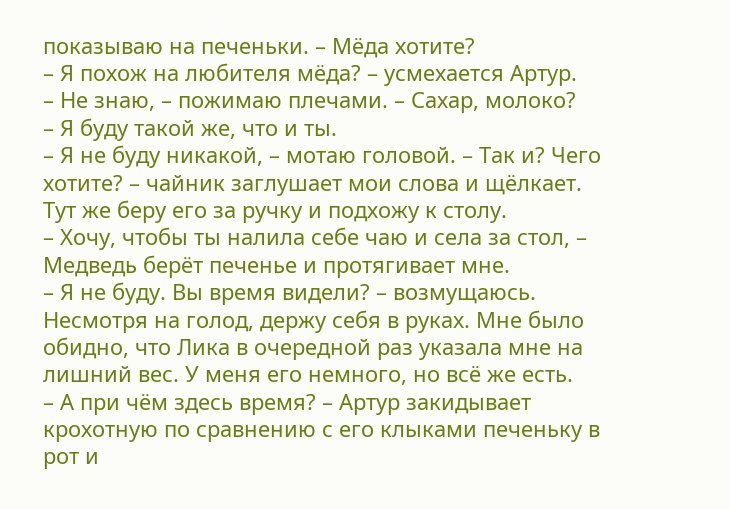показываю на печеньки. – Мёда хотите?
– Я похож на любителя мёда? – усмехается Артур.
– Не знаю, – пожимаю плечами. – Сахар, молоко?
– Я буду такой же, что и ты.
– Я не буду никакой, – мотаю головой. – Так и? Чего хотите? – чайник заглушает мои слова и щёлкает.
Тут же беру его за ручку и подхожу к столу.
– Хочу, чтобы ты налила себе чаю и села за стол, – Медведь берёт печенье и протягивает мне.
– Я не буду. Вы время видели? – возмущаюсь.
Несмотря на голод, держу себя в руках. Мне было обидно, что Лика в очередной раз указала мне на лишний вес. У меня его немного, но всё же есть.
– А при чём здесь время? – Артур закидывает крохотную по сравнению с его клыками печеньку в рот и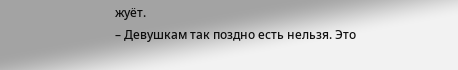жуёт.
– Девушкам так поздно есть нельзя. Это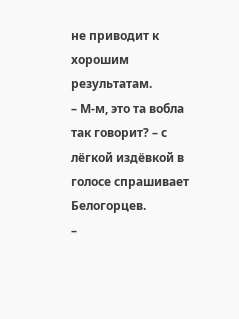не приводит к хорошим результатам.
– М-м, это та вобла так говорит? – с лёгкой издёвкой в голосе спрашивает Белогорцев.
–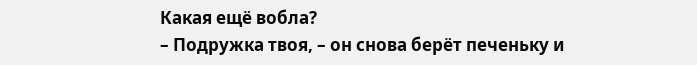Какая ещё вобла?
– Подружка твоя, – он снова берёт печеньку и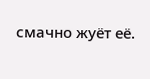смачно жуёт её.